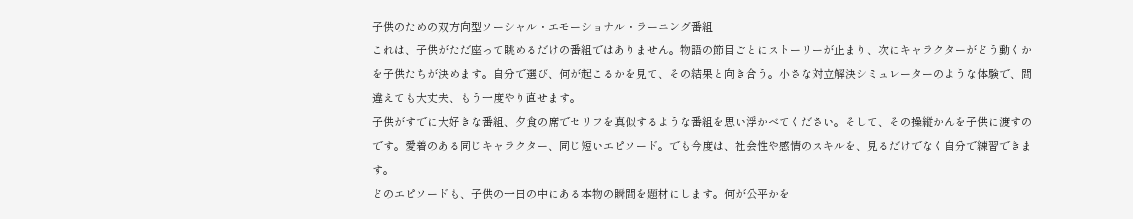子供のための双方向型ソーシャル・エモーショナル・ラーニング番組
これは、子供がただ座って眺めるだけの番組ではありません。物語の節目ごとにストーリーが止まり、次にキャラクターがどう動くかを子供たちが決めます。自分で選び、何が起こるかを見て、その結果と向き合う。小さな対立解決シミュレーターのような体験で、間違えても大丈夫、もう一度やり直せます。
子供がすでに大好きな番組、夕食の席でセリフを真似するような番組を思い浮かべてください。そして、その操縦かんを子供に渡すのです。愛着のある同じキャラクター、同じ短いエピソード。でも今度は、社会性や感情のスキルを、見るだけでなく自分で練習できます。
どのエピソードも、子供の一日の中にある本物の瞬間を題材にします。何が公平かを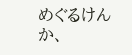めぐるけんか、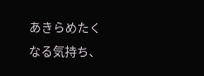あきらめたくなる気持ち、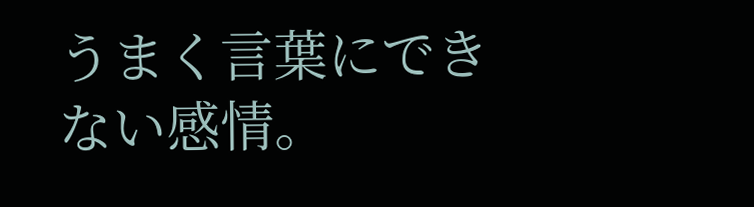うまく言葉にできない感情。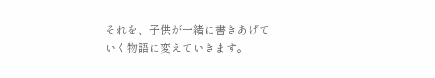それを、子供が一緒に書きあげていく物語に変えていきます。